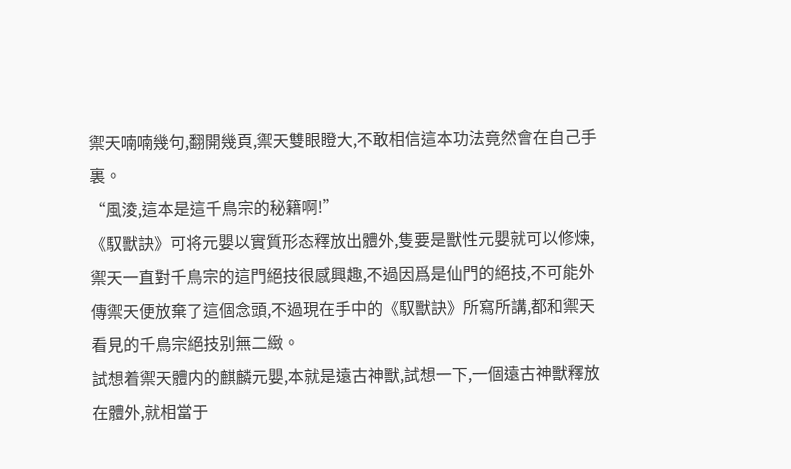禦天喃喃幾句,翻開幾頁,禦天雙眼瞪大,不敢相信這本功法竟然會在自己手裏。
“風淩,這本是這千鳥宗的秘籍啊!”
《馭獸訣》可将元嬰以實質形态釋放出體外,隻要是獸性元嬰就可以修煉,禦天一直對千鳥宗的這門絕技很感興趣,不過因爲是仙門的絕技,不可能外傳禦天便放棄了這個念頭,不過現在手中的《馭獸訣》所寫所講,都和禦天看見的千鳥宗絕技别無二緻。
試想着禦天體内的麒麟元嬰,本就是遠古神獸,試想一下,一個遠古神獸釋放在體外,就相當于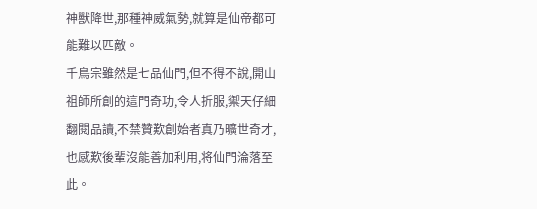神獸降世,那種神威氣勢,就算是仙帝都可能難以匹敵。
千鳥宗雖然是七品仙門,但不得不說,開山祖師所創的這門奇功,令人折服,禦天仔細翻閱品讀,不禁贊歎創始者真乃曠世奇才,也感歎後輩沒能善加利用,将仙門淪落至此。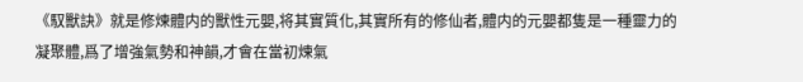《馭獸訣》就是修煉體内的獸性元嬰,将其實質化,其實所有的修仙者,體内的元嬰都隻是一種靈力的凝聚體,爲了增強氣勢和神韻,才會在當初煉氣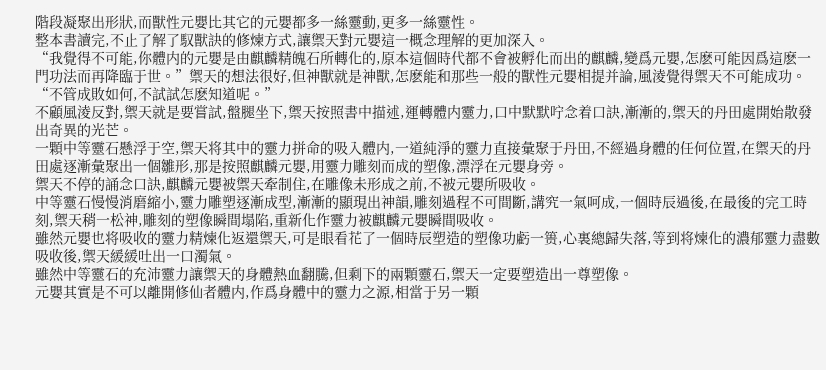階段凝聚出形狀,而獸性元嬰比其它的元嬰都多一絲靈動,更多一絲靈性。
整本書讀完,不止了解了馭獸訣的修煉方式,讓禦天對元嬰這一概念理解的更加深入。
“我覺得不可能,你體内的元嬰是由麒麟精魄石所轉化的,原本這個時代都不會被孵化而出的麒麟,變爲元嬰,怎麽可能因爲這麽一門功法而再降臨于世。”禦天的想法很好,但神獸就是神獸,怎麽能和那些一般的獸性元嬰相提并論,風淩覺得禦天不可能成功。
“不管成敗如何,不試試怎麽知道呢。”
不顧風淩反對,禦天就是要嘗試,盤腿坐下,禦天按照書中描述,運轉體内靈力,口中默默咛念着口訣,漸漸的,禦天的丹田處開始散發出奇異的光芒。
一顆中等靈石懸浮于空,禦天将其中的靈力拼命的吸入體内,一道純淨的靈力直接彙聚于丹田,不經過身體的任何位置,在禦天的丹田處逐漸彙聚出一個雛形,那是按照麒麟元嬰,用靈力雕刻而成的塑像,漂浮在元嬰身旁。
禦天不停的誦念口訣,麒麟元嬰被禦天牽制住,在雕像未形成之前,不被元嬰所吸收。
中等靈石慢慢消磨縮小,靈力雕塑逐漸成型,漸漸的顯現出神韻,雕刻過程不可間斷,講究一氣呵成,一個時辰過後,在最後的完工時刻,禦天稍一松神,雕刻的塑像瞬間塌陷,重新化作靈力被麒麟元嬰瞬間吸收。
雖然元嬰也将吸收的靈力精煉化返還禦天,可是眼看花了一個時辰塑造的塑像功虧一篑,心裏總歸失落,等到将煉化的濃郁靈力盡數吸收後,禦天緩緩吐出一口濁氣。
雖然中等靈石的充沛靈力讓禦天的身體熱血翻騰,但剩下的兩顆靈石,禦天一定要塑造出一尊塑像。
元嬰其實是不可以離開修仙者體内,作爲身體中的靈力之源,相當于另一顆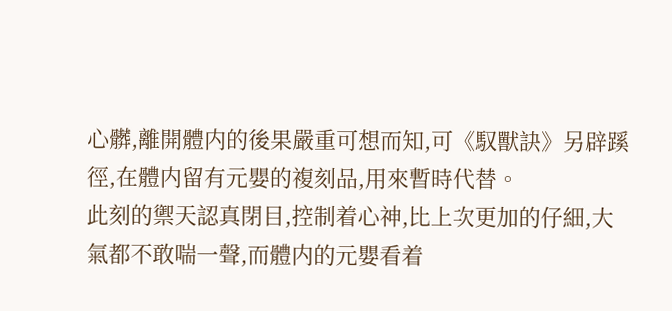心髒,離開體内的後果嚴重可想而知,可《馭獸訣》另辟蹊徑,在體内留有元嬰的複刻品,用來暫時代替。
此刻的禦天認真閉目,控制着心神,比上次更加的仔細,大氣都不敢喘一聲,而體内的元嬰看着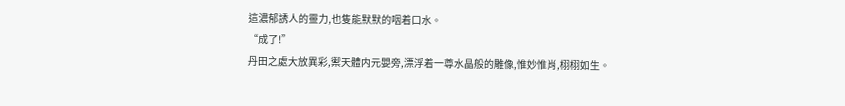這濃郁誘人的靈力,也隻能默默的咽着口水。
“成了!”
丹田之處大放異彩,禦天體内元嬰旁,漂浮着一尊水晶般的雕像,惟妙惟肖,栩栩如生。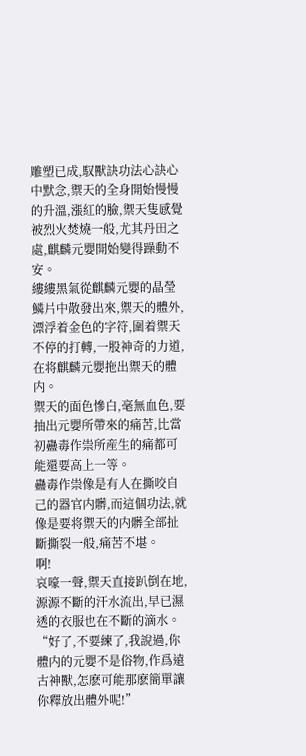雕塑已成,馭獸訣功法心訣心中默念,禦天的全身開始慢慢的升溫,漲紅的臉,禦天隻感覺被烈火焚燒一般,尤其丹田之處,麒麟元嬰開始變得躁動不安。
縷縷黑氣從麒麟元嬰的晶瑩鱗片中散發出來,禦天的體外,漂浮着金色的字符,圍着禦天不停的打轉,一股神奇的力道,在将麒麟元嬰拖出禦天的體内。
禦天的面色慘白,毫無血色,要抽出元嬰所帶來的痛苦,比當初蠱毒作祟所産生的痛都可能還要高上一等。
蠱毒作祟像是有人在撕咬自己的器官内髒,而這個功法,就像是要将禦天的内髒全部扯斷撕裂一般,痛苦不堪。
啊!
哀嚎一聲,禦天直接趴倒在地,源源不斷的汗水流出,早已濕透的衣服也在不斷的滴水。
“好了,不要練了,我說過,你體内的元嬰不是俗物,作爲遠古神獸,怎麽可能那麽簡單讓你釋放出體外呢!”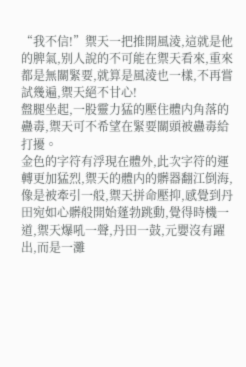“我不信!”禦天一把推開風淩,這就是他的脾氣,别人說的不可能在禦天看來,重來都是無關緊要,就算是風淩也一樣,不再嘗試幾遍,禦天絕不甘心!
盤腿坐起,一股靈力猛的壓住體内角落的蠱毒,禦天可不希望在緊要關頭被蠱毒給打擾。
金色的字符有浮現在體外,此次字符的運轉更加猛烈,禦天的體内的髒器翻江倒海,像是被牽引一般,禦天拼命壓抑,感覺到丹田宛如心髒般開始蓬勃跳動,覺得時機一道,禦天爆吼一聲,丹田一鼓,元嬰沒有躍出,而是一灘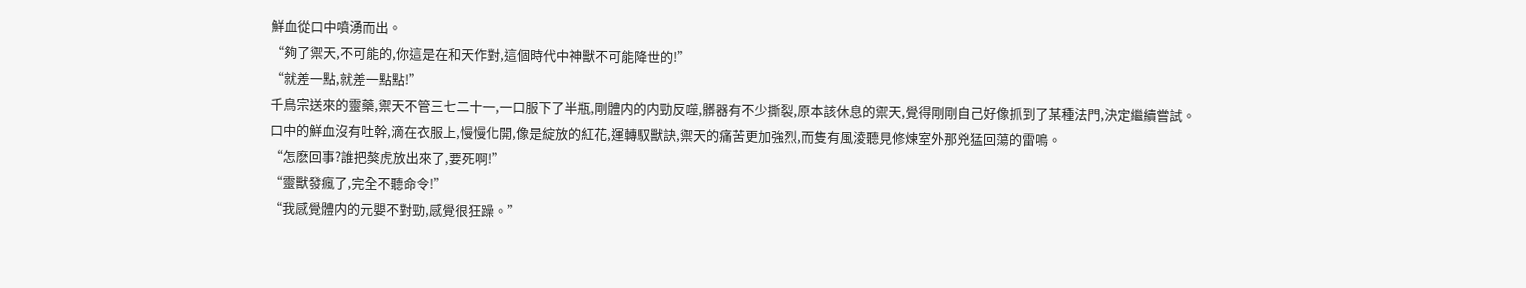鮮血從口中噴湧而出。
“夠了禦天,不可能的,你這是在和天作對,這個時代中神獸不可能降世的!”
“就差一點,就差一點點!”
千鳥宗送來的靈藥,禦天不管三七二十一,一口服下了半瓶,剛體内的内勁反噬,髒器有不少撕裂,原本該休息的禦天,覺得剛剛自己好像抓到了某種法門,決定繼續嘗試。
口中的鮮血沒有吐幹,滴在衣服上,慢慢化開,像是綻放的紅花,運轉馭獸訣,禦天的痛苦更加強烈,而隻有風淩聽見修煉室外那兇猛回蕩的雷鳴。
“怎麽回事?誰把獒虎放出來了,要死啊!”
“靈獸發瘋了,完全不聽命令!”
“我感覺體内的元嬰不對勁,感覺很狂躁。”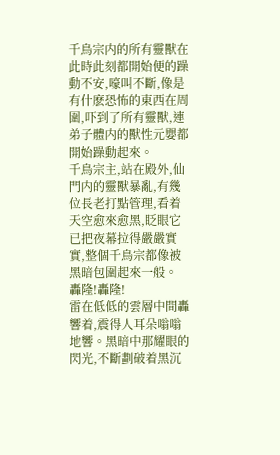千鳥宗内的所有靈獸在此時此刻都開始便的躁動不安,嚎叫不斷,像是有什麽恐怖的東西在周圍,吓到了所有靈獸,連弟子體内的獸性元嬰都開始躁動起來。
千鳥宗主,站在殿外,仙門内的靈獸暴亂,有幾位長老打點管理,看着天空愈來愈黑,眨眼它已把夜幕拉得嚴嚴實實,整個千鳥宗都像被黑暗包圍起來一般。
轟隆!轟隆!
雷在低低的雲層中間轟響着,震得人耳朵嗡嗡地響。黑暗中那耀眼的閃光,不斷劃破着黑沉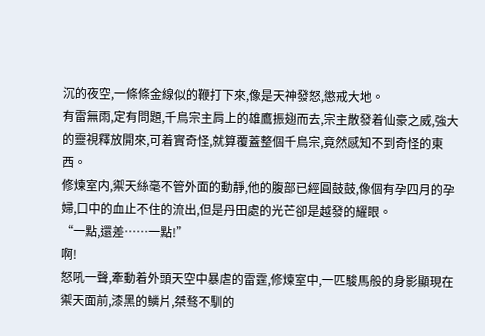沉的夜空,一條條金線似的鞭打下來,像是天神發怒,懲戒大地。
有雷無雨,定有問題,千鳥宗主肩上的雄鷹振翅而去,宗主散發着仙豪之威,強大的靈視釋放開來,可着實奇怪,就算覆蓋整個千鳥宗,竟然感知不到奇怪的東西。
修煉室内,禦天絲毫不管外面的動靜,他的腹部已經圓鼓鼓,像個有孕四月的孕婦,口中的血止不住的流出,但是丹田處的光芒卻是越發的耀眼。
“一點,還差……一點!”
啊!
怒吼一聲,牽動着外頭天空中暴虐的雷霆,修煉室中,一匹駿馬般的身影顯現在禦天面前,漆黑的鱗片,桀骜不馴的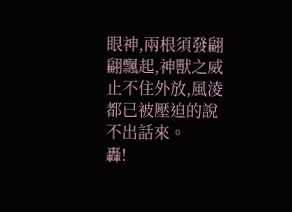眼神,兩根須發翩翩飄起,神獸之威止不住外放,風淩都已被壓迫的說不出話來。
轟!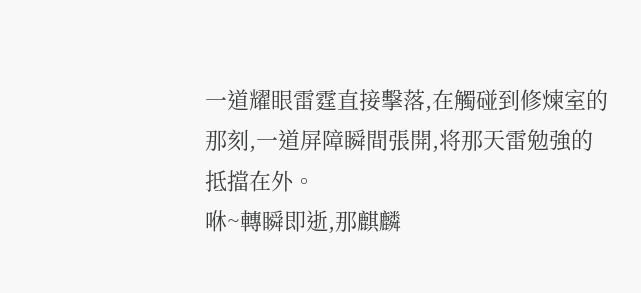一道耀眼雷霆直接擊落,在觸碰到修煉室的那刻,一道屏障瞬間張開,将那天雷勉強的抵擋在外。
咻~轉瞬即逝,那麒麟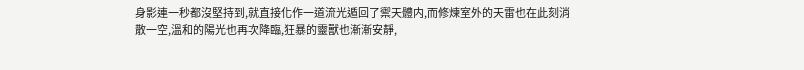身影連一秒都沒堅持到,就直接化作一道流光遁回了禦天體内,而修煉室外的天雷也在此刻消散一空,溫和的陽光也再次降臨,狂暴的靈獸也漸漸安靜,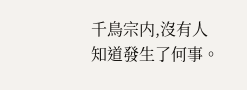千鳥宗内,沒有人知道發生了何事。